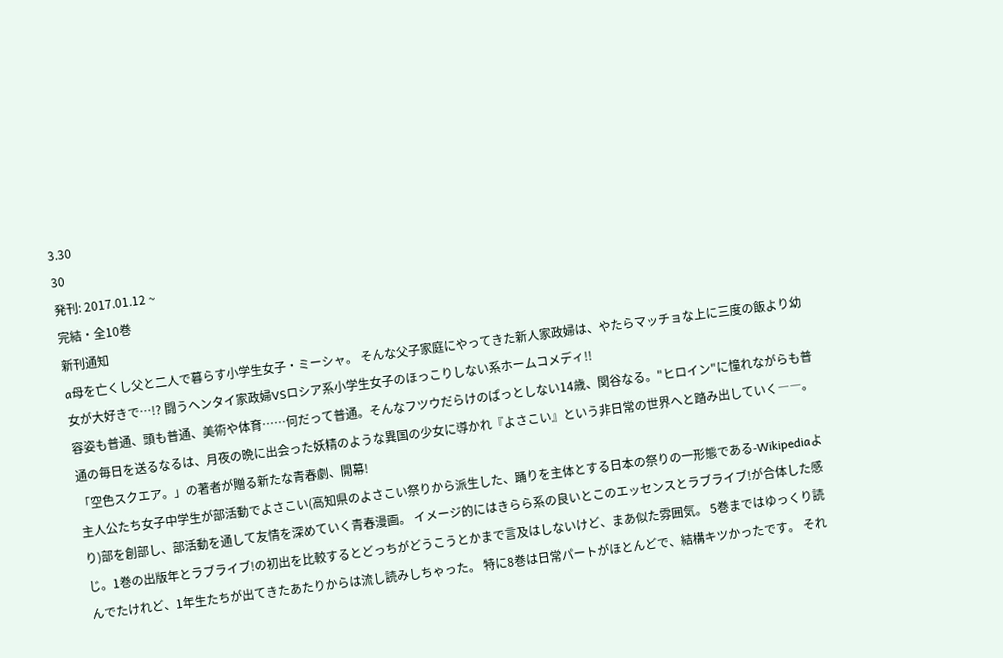3.30
30
発刊: 2017.01.12 ~
完結・全10巻
新刊通知
a母を亡くし父と二人で暮らす小学生女子・ミーシャ。 そんな父子家庭にやってきた新人家政婦は、やたらマッチョな上に三度の飯より幼女が大好きで…!? 闘うヘンタイ家政婦VSロシア系小学生女子のほっこりしない系ホームコメディ!!
容姿も普通、頭も普通、美術や体育……何だって普通。そんなフツウだらけのぱっとしない14歳、関谷なる。"ヒロイン"に憧れながらも普通の毎日を送るなるは、月夜の晩に出会った妖精のような異国の少女に導かれ『よさこい』という非日常の世界へと踏み出していく――。「空色スクエア。」の著者が贈る新たな青春劇、開幕!
主人公たち女子中学生が部活動でよさこい(高知県のよさこい祭りから派生した、踊りを主体とする日本の祭りの一形態である-Wikipediaより)部を創部し、部活動を通して友情を深めていく青春漫画。 イメージ的にはきらら系の良いとこのエッセンスとラブライブ!が合体した感じ。1巻の出版年とラブライブ!の初出を比較するとどっちがどうこうとかまで言及はしないけど、まあ似た雰囲気。 5巻まではゆっくり読んでたけれど、1年生たちが出てきたあたりからは流し読みしちゃった。 特に8巻は日常パートがほとんどで、結構キツかったです。 それ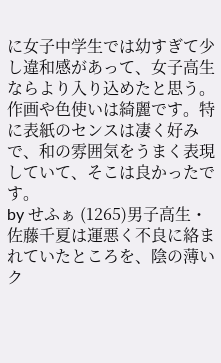に女子中学生では幼すぎて少し違和感があって、女子高生ならより入り込めたと思う。 作画や色使いは綺麗です。特に表紙のセンスは凄く好みで、和の雰囲気をうまく表現していて、そこは良かったです。
by せふぁ (1265)男子高生・佐藤千夏は運悪く不良に絡まれていたところを、陰の薄いク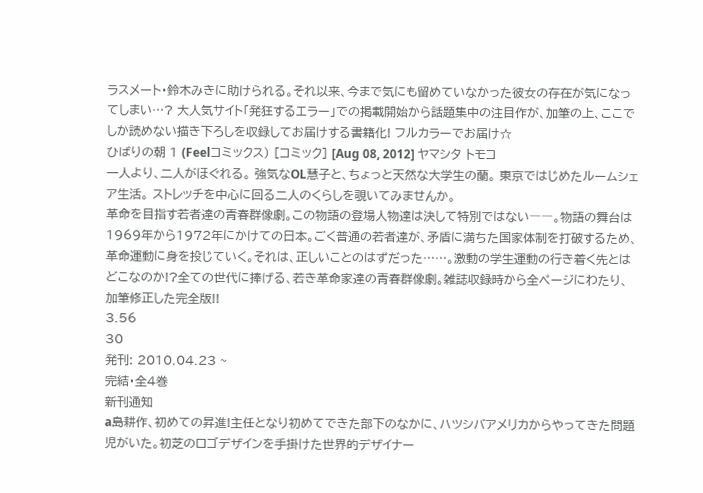ラスメート・鈴木みきに助けられる。それ以来、今まで気にも留めていなかった彼女の存在が気になってしまい…? 大人気サイト「発狂するエラー」での掲載開始から話題集中の注目作が、加筆の上、ここでしか読めない描き下ろしを収録してお届けする書籍化! フルカラーでお届け☆
ひばりの朝 1 (Feelコミックス) [コミック] [Aug 08, 2012] ヤマシタ トモコ
一人より、二人がほぐれる。 強気なOL慧子と、ちょっと天然な大学生の蘭。 東京ではじめたルームシェア生活。 ストレッチを中心に回る二人のくらしを覗いてみませんか。
革命を目指す若者達の青春群像劇。この物語の登場人物達は決して特別ではない――。物語の舞台は1969年から1972年にかけての日本。ごく普通の若者達が、矛盾に満ちた国家体制を打破するため、革命運動に身を投じていく。それは、正しいことのはずだった……。激動の学生運動の行き着く先とはどこなのか!?全ての世代に捧げる、若き革命家達の青春群像劇。雑誌収録時から全ページにわたり、加筆修正した完全版!!
3.56
30
発刊: 2010.04.23 ~
完結・全4巻
新刊通知
a島耕作、初めての昇進!主任となり初めてできた部下のなかに、ハツシバアメリカからやってきた問題児がいた。初芝のロゴデザインを手掛けた世界的デザイナー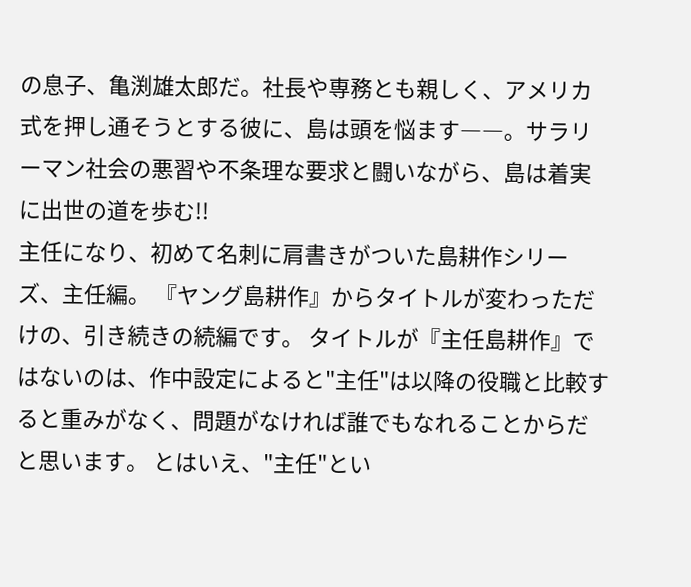の息子、亀渕雄太郎だ。社長や専務とも親しく、アメリカ式を押し通そうとする彼に、島は頭を悩ます――。サラリーマン社会の悪習や不条理な要求と闘いながら、島は着実に出世の道を歩む!!
主任になり、初めて名刺に肩書きがついた島耕作シリーズ、主任編。 『ヤング島耕作』からタイトルが変わっただけの、引き続きの続編です。 タイトルが『主任島耕作』ではないのは、作中設定によると"主任"は以降の役職と比較すると重みがなく、問題がなければ誰でもなれることからだと思います。 とはいえ、"主任"とい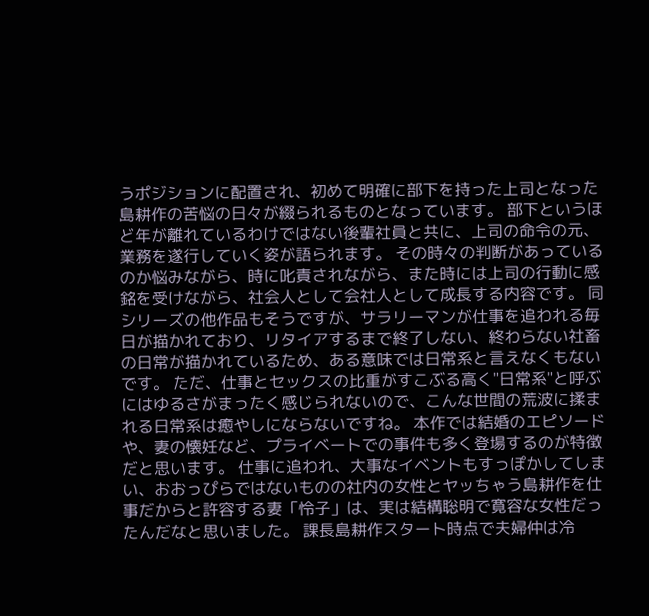うポジションに配置され、初めて明確に部下を持った上司となった島耕作の苦悩の日々が綴られるものとなっています。 部下というほど年が離れているわけではない後輩社員と共に、上司の命令の元、業務を遂行していく姿が語られます。 その時々の判断があっているのか悩みながら、時に叱責されながら、また時には上司の行動に感銘を受けながら、社会人として会社人として成長する内容です。 同シリーズの他作品もそうですが、サラリーマンが仕事を追われる毎日が描かれており、リタイアするまで終了しない、終わらない社畜の日常が描かれているため、ある意味では日常系と言えなくもないです。 ただ、仕事とセックスの比重がすこぶる高く"日常系"と呼ぶにはゆるさがまったく感じられないので、こんな世間の荒波に揉まれる日常系は癒やしにならないですね。 本作では結婚のエピソードや、妻の懐妊など、プライベートでの事件も多く登場するのが特徴だと思います。 仕事に追われ、大事なイベントもすっぽかしてしまい、おおっぴらではないものの社内の女性とヤッちゃう島耕作を仕事だからと許容する妻「怜子」は、実は結構聡明で寛容な女性だったんだなと思いました。 課長島耕作スタート時点で夫婦仲は冷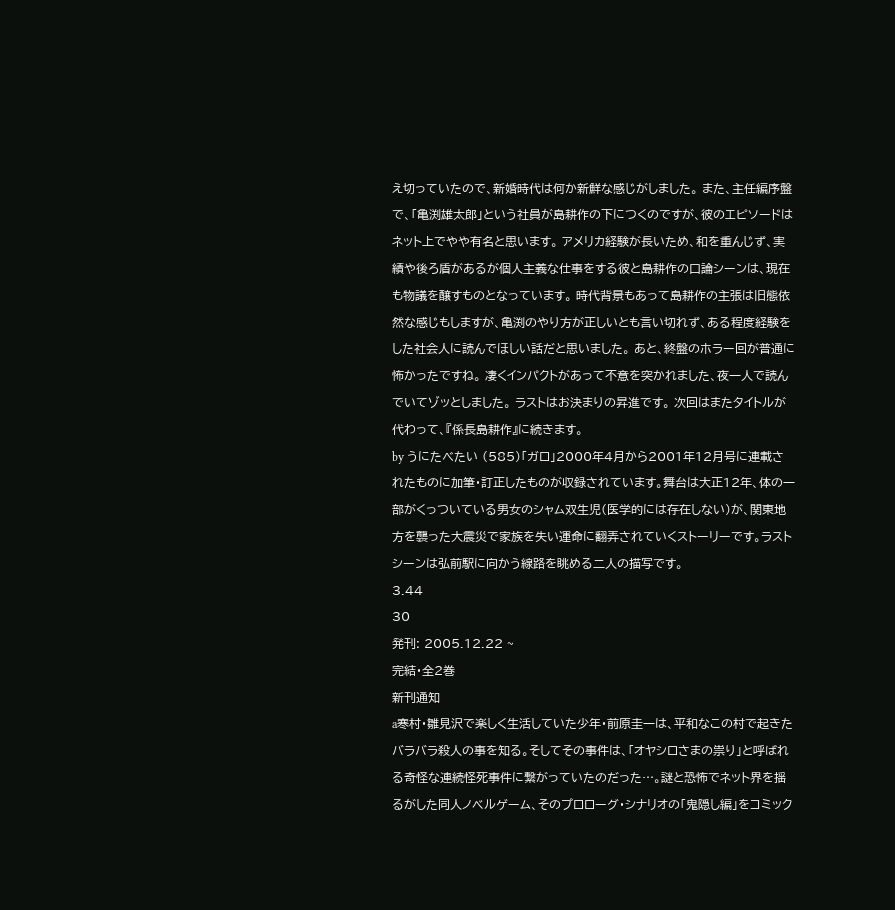え切っていたので、新婚時代は何か新鮮な感じがしました。 また、主任編序盤で、「亀渕雄太郎」という社員が島耕作の下につくのですが、彼のエピソードはネット上でやや有名と思います。 アメリカ経験が長いため、和を重んじず、実績や後ろ盾があるが個人主義な仕事をする彼と島耕作の口論シーンは、現在も物議を醸すものとなっています。 時代背景もあって島耕作の主張は旧態依然な感じもしますが、亀渕のやり方が正しいとも言い切れず、ある程度経験をした社会人に読んでほしい話だと思いました。 あと、終盤のホラー回が普通に怖かったですね。 凄くインパクトがあって不意を突かれました、夜一人で読んでいてゾッとしました。 ラストはお決まりの昇進です。 次回はまたタイトルが代わって、『係長島耕作』に続きます。
by うにたべたい (585)「ガロ」2000年4月から2001年12月号に連載されたものに加筆・訂正したものが収録されています。舞台は大正12年、体の一部がくっついている男女のシャム双生児(医学的には存在しない)が、関東地方を襲った大震災で家族を失い運命に翻弄されていくストーリーです。ラストシーンは弘前駅に向かう線路を眺める二人の描写です。
3.44
30
発刊: 2005.12.22 ~
完結・全2巻
新刊通知
a寒村・雛見沢で楽しく生活していた少年・前原圭一は、平和なこの村で起きたバラバラ殺人の事を知る。そしてその事件は、「オヤシロさまの祟り」と呼ばれる奇怪な連続怪死事件に繋がっていたのだった…。謎と恐怖でネット界を揺るがした同人ノベルゲーム、そのプロローグ・シナリオの「鬼隠し編」をコミック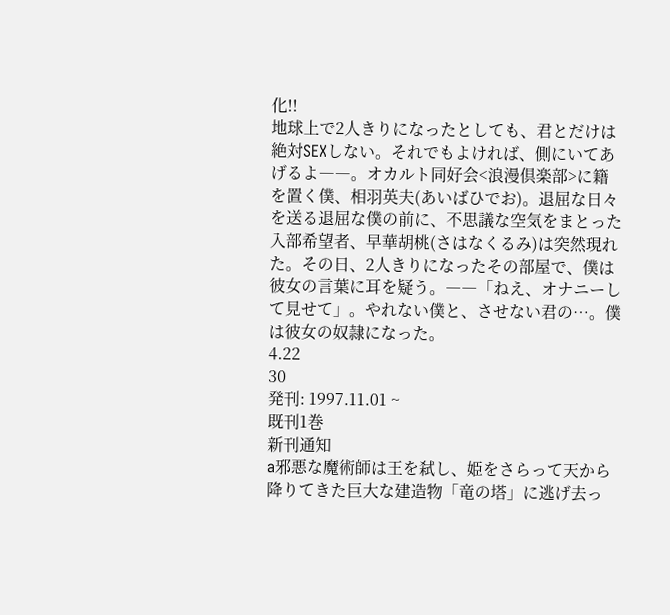化!!
地球上で2人きりになったとしても、君とだけは絶対SEXしない。それでもよければ、側にいてあげるよ――。オカルト同好会<浪漫倶楽部>に籍を置く僕、相羽英夫(あいばひでお)。退屈な日々を送る退屈な僕の前に、不思議な空気をまとった入部希望者、早華胡桃(さはなくるみ)は突然現れた。その日、2人きりになったその部屋で、僕は彼女の言葉に耳を疑う。――「ねえ、オナニーして見せて」。やれない僕と、させない君の…。僕は彼女の奴隷になった。
4.22
30
発刊: 1997.11.01 ~
既刊1巻
新刊通知
a邪悪な魔術師は王を弑し、姫をさらって天から降りてきた巨大な建造物「竜の塔」に逃げ去っ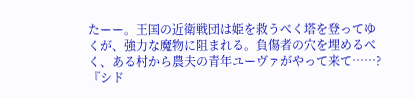たーー。王国の近衛戦団は姫を救うべく塔を登ってゆくが、強力な魔物に阻まれる。負傷者の穴を埋めるべく、ある村から農夫の青年ユーヴァがやって来て……? 『シド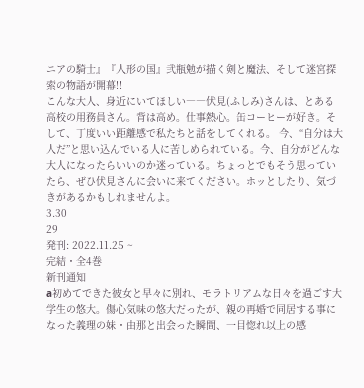ニアの騎士』『人形の国』弐瓶勉が描く剣と魔法、そして迷宮探索の物語が開幕!!
こんな大人、身近にいてほしい――伏見(ふしみ)さんは、とある高校の用務員さん。背は高め。仕事熱心。缶コーヒーが好き。そして、丁度いい距離感で私たちと話をしてくれる。 今、“自分は大人だ”と思い込んでいる人に苦しめられている。今、自分がどんな大人になったらいいのか迷っている。ちょっとでもそう思っていたら、ぜひ伏見さんに会いに来てください。ホッとしたり、気づきがあるかもしれませんよ。
3.30
29
発刊: 2022.11.25 ~
完結・全4巻
新刊通知
a初めてできた彼女と早々に別れ、モラトリアムな日々を過ごす大学生の悠大。傷心気味の悠大だったが、親の再婚で同居する事になった義理の妹・由那と出会った瞬間、一目惚れ以上の感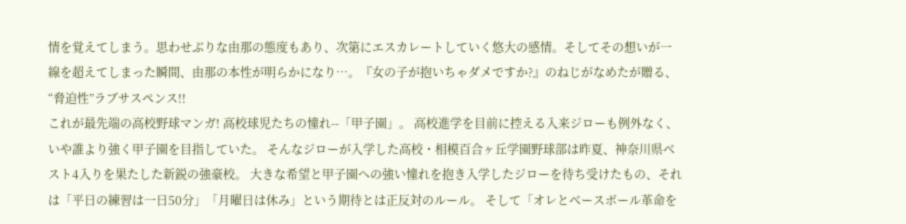情を覚えてしまう。思わせぶりな由那の態度もあり、次第にエスカレートしていく悠大の感情。そしてその想いが一線を超えてしまった瞬間、由那の本性が明らかになり…。『女の子が抱いちゃダメですか?』のねじがなめたが贈る、“脅迫性”ラブサスペンス!!
これが最先端の高校野球マンガ! 高校球児たちの憧れ--「甲子園」。 高校進学を目前に控える入来ジローも例外なく、いや誰より強く甲子園を目指していた。 そんなジローが入学した高校・相模百合ヶ丘学園野球部は昨夏、神奈川県ベスト4入りを果たした新鋭の強豪校。 大きな希望と甲子園への強い憧れを抱き入学したジローを待ち受けたもの、それは「平日の練習は一日50分」「月曜日は休み」という期待とは正反対のルール。 そして「オレとベースボール革命を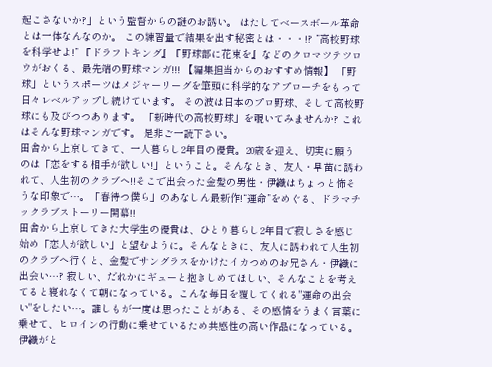起こさないか?」という監督からの謎のお誘い。 はたしてベースボール革命とは一体なんなのか。 この練習量で結果を出す秘密とは・・・!? ”高校野球を科学せよ!” 『ドラフトキング』『野球部に花束を』などのクロマツテツロウがおくる、最先端の野球マンガ!!! 【編集担当からのおすすめ情報】 「野球」というスポーツはメジャーリーグを筆頭に科学的なアプローチをもって日々レベルアップし続けています。 その波は日本のプロ野球、そして高校野球にも及びつつあります。 「新時代の高校野球」を覗いてみませんか? これはそんな野球マンガです。 是非ご一読下さい。
田舎から上京してきて、一人暮らし2年目の優貴。20歳を迎え、切実に願うのは「恋をする相手が欲しい!」ということ。そんなとき、友人・早苗に誘われて、人生初のクラブへ!!そこで出会った金髪の男性・伊織はちょっと怖そうな印象で…。「春待つ僕ら」のあなしん最新作!“運命”をめぐる、ドラマチックラブストーリー開幕!!
田舎から上京してきた大学生の優貴は、ひとり暮らし2年目で寂しさを感じ始め「恋人が欲しい」と望むように。そんなときに、友人に誘われて人生初のクラブへ行くと、金髪でサングラスをかけたイカつめのお兄さん・伊織に出会い…? 寂しい、だれかにギューと抱きしめてほしい、そんなことを考えてると寝れなくて朝になっている。こんな毎日を覆してくれる"運命の出会い"をしたい…。誰しもが一度は思ったことがある、その感情をうまく言葉に乗せて、ヒロインの行動に乗せているため共感性の高い作品になっている。 伊織がと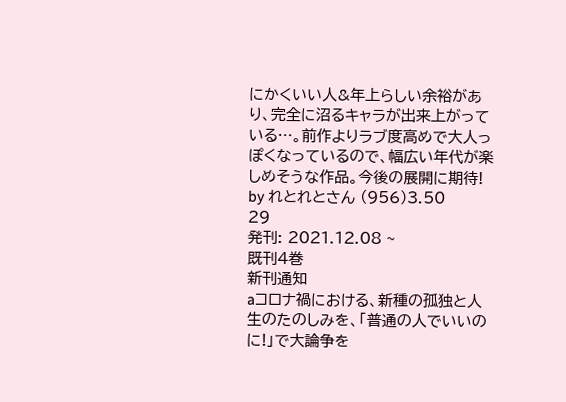にかくいい人&年上らしい余裕があり、完全に沼るキャラが出来上がっている…。前作よりラブ度高めで大人っぽくなっているので、幅広い年代が楽しめそうな作品。今後の展開に期待!
by れとれとさん (956)3.50
29
発刊: 2021.12.08 ~
既刊4巻
新刊通知
aコロナ禍における、新種の孤独と人生のたのしみを、「普通の人でいいのに!」で大論争を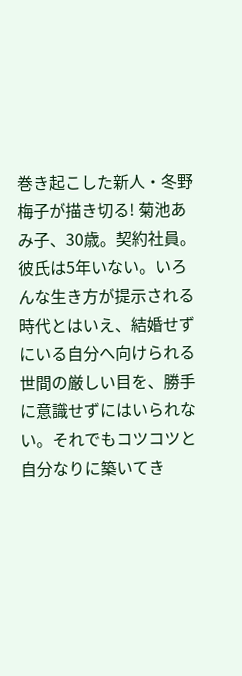巻き起こした新人・冬野梅子が描き切る! 菊池あみ子、30歳。契約社員。彼氏は5年いない。いろんな生き方が提示される時代とはいえ、結婚せずにいる自分へ向けられる世間の厳しい目を、勝手に意識せずにはいられない。それでもコツコツと自分なりに築いてき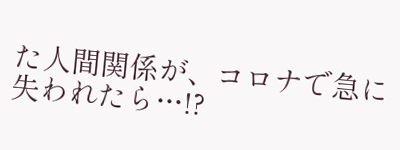た人間関係が、コロナで急に失われたら…!?